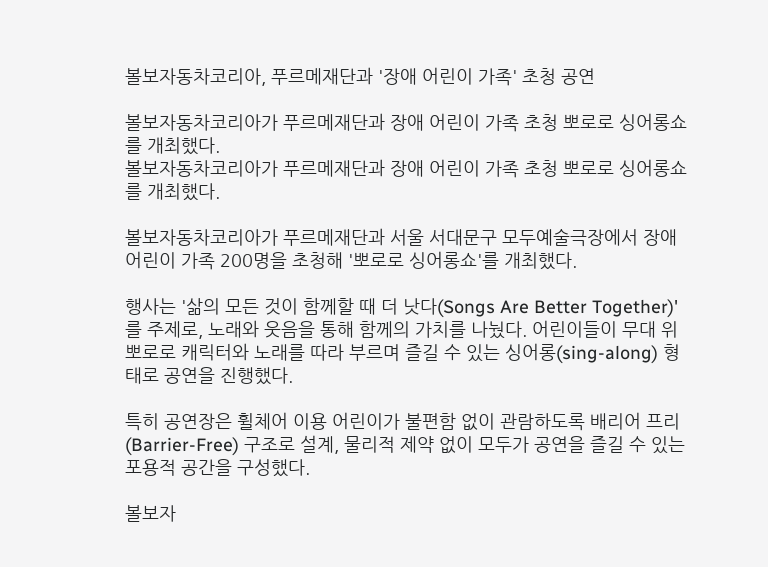볼보자동차코리아, 푸르메재단과 '장애 어린이 가족' 초청 공연

볼보자동차코리아가 푸르메재단과 장애 어린이 가족 초청 뽀로로 싱어롱쇼를 개최했다.
볼보자동차코리아가 푸르메재단과 장애 어린이 가족 초청 뽀로로 싱어롱쇼를 개최했다.

볼보자동차코리아가 푸르메재단과 서울 서대문구 모두예술극장에서 장애 어린이 가족 200명을 초청해 '뽀로로 싱어롱쇼'를 개최했다.

행사는 '삶의 모든 것이 함께할 때 더 낫다(Songs Are Better Together)'를 주제로, 노래와 웃음을 통해 함께의 가치를 나눴다. 어린이들이 무대 위 뽀로로 캐릭터와 노래를 따라 부르며 즐길 수 있는 싱어롱(sing-along) 형태로 공연을 진행했다.

특히 공연장은 휠체어 이용 어린이가 불편함 없이 관람하도록 배리어 프리(Barrier-Free) 구조로 설계, 물리적 제약 없이 모두가 공연을 즐길 수 있는 포용적 공간을 구성했다.

볼보자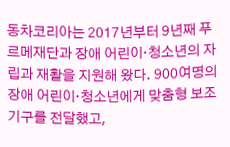동차코리아는 2017년부터 9년째 푸르메재단과 장애 어린이·청소년의 자립과 재활을 지원해 왔다. 900여명의 장애 어린이·청소년에게 맞춤형 보조 기구를 전달했고,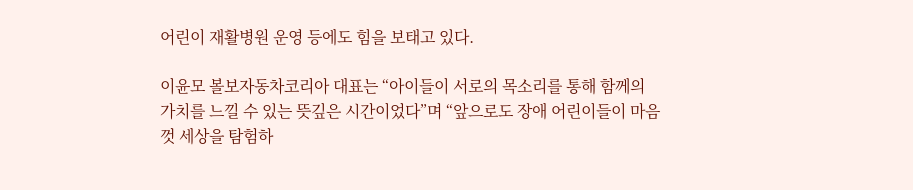어린이 재활병원 운영 등에도 힘을 보태고 있다.

이윤모 볼보자동차코리아 대표는 “아이들이 서로의 목소리를 통해 함께의 가치를 느낄 수 있는 뜻깊은 시간이었다”며 “앞으로도 장애 어린이들이 마음껏 세상을 탐험하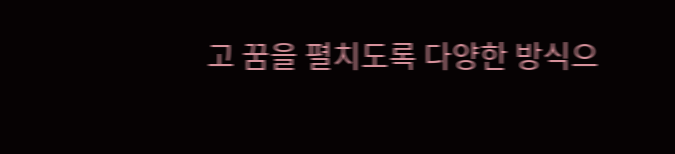고 꿈을 펼치도록 다양한 방식으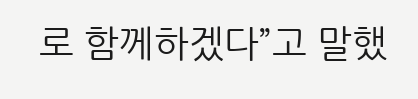로 함께하겠다”고 말했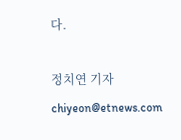다.

정치연 기자 chiyeon@etnews.com